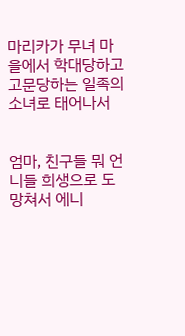마리카가 무녀 마을에서 학대당하고 고문당하는 일족의 소녀로 태어나서


엄마, 친구들 뭐 언니들 희생으로 도망쳐서 에니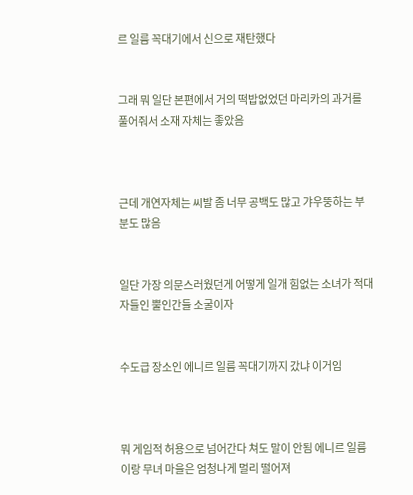르 일름 꼭대기에서 신으로 재탄했다


그래 뭐 일단 본편에서 거의 떡밥없었던 마리카의 과거를 풀어줘서 소재 자체는 좋았음



근데 개연자체는 씨발 좀 너무 공백도 많고 갸우뚱하는 부분도 많음


일단 가장 의문스러웠던게 어떻게 일개 힘없는 소녀가 적대자들인 뿔인간들 소굴이자


수도급 장소인 에니르 일름 꼭대기까지 갔냐 이거임



뭐 게임적 허용으로 넘어간다 쳐도 말이 안됨 에니르 일름이랑 무녀 마을은 엄청나게 멀리 떨어져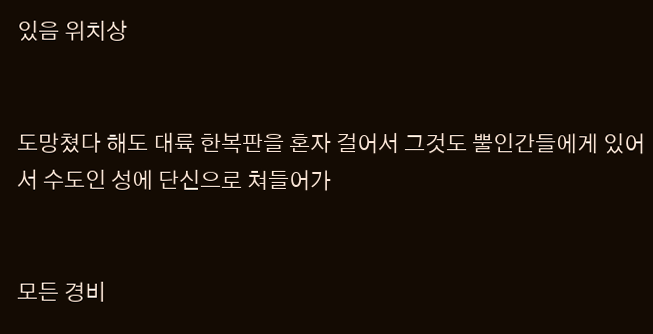있음 위치상


도망쳤다 해도 대륙 한복판을 혼자 걸어서 그것도 뿔인간들에게 있어서 수도인 성에 단신으로 쳐들어가


모든 경비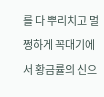를 다 뿌리치고 멀쩡하게 꼭대기에서 황금률의 신으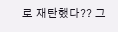로 재탄했다?? 그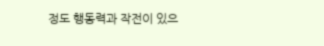정도 행동력과 작전이 있으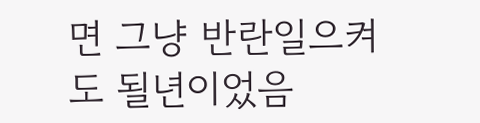면 그냥 반란일으켜도 될년이었음